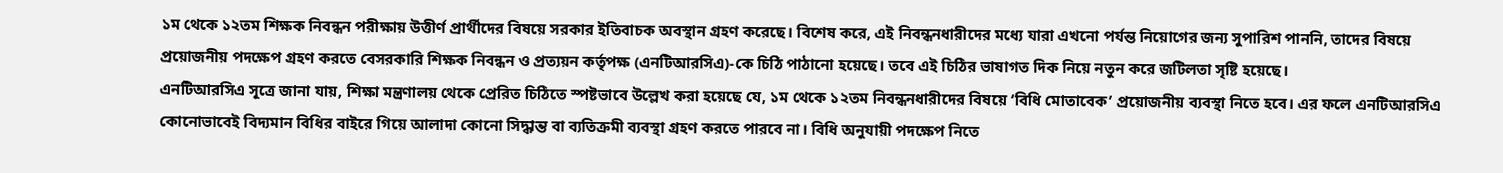১ম থেকে ১২তম শিক্ষক নিবন্ধন পরীক্ষায় উত্তীর্ণ প্রার্থীদের বিষয়ে সরকার ইতিবাচক অবস্থান গ্রহণ করেছে। বিশেষ করে, এই নিবন্ধনধারীদের মধ্যে যারা এখনো পর্যন্ত নিয়োগের জন্য সুপারিশ পাননি, তাদের বিষয়ে প্রয়োজনীয় পদক্ষেপ গ্রহণ করতে বেসরকারি শিক্ষক নিবন্ধন ও প্রত্যয়ন কর্তৃপক্ষ (এনটিআরসিএ)-কে চিঠি পাঠানো হয়েছে। তবে এই চিঠির ভাষাগত দিক নিয়ে নতুন করে জটিলতা সৃষ্টি হয়েছে।
এনটিআরসিএ সূত্রে জানা যায়, শিক্ষা মন্ত্রণালয় থেকে প্রেরিত চিঠিতে স্পষ্টভাবে উল্লেখ করা হয়েছে যে, ১ম থেকে ১২তম নিবন্ধনধারীদের বিষয়ে ‘বিধি মোতাবেক’ প্রয়োজনীয় ব্যবস্থা নিতে হবে। এর ফলে এনটিআরসিএ কোনোভাবেই বিদ্যমান বিধির বাইরে গিয়ে আলাদা কোনো সিদ্ধান্ত বা ব্যতিক্রমী ব্যবস্থা গ্রহণ করতে পারবে না। বিধি অনুযায়ী পদক্ষেপ নিতে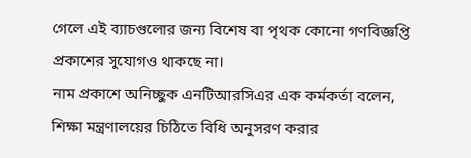গেলে এই ব্যাচগুলোর জন্য বিশেষ বা পৃথক কোনো গণবিজ্ঞপ্তি প্রকাশের সুযোগও থাকছে না।
নাম প্রকাশে অনিচ্ছুক এনটিআরসিএর এক কর্মকর্তা বলেন, শিক্ষা মন্ত্রণালয়ের চিঠিতে বিধি অনুসরণ করার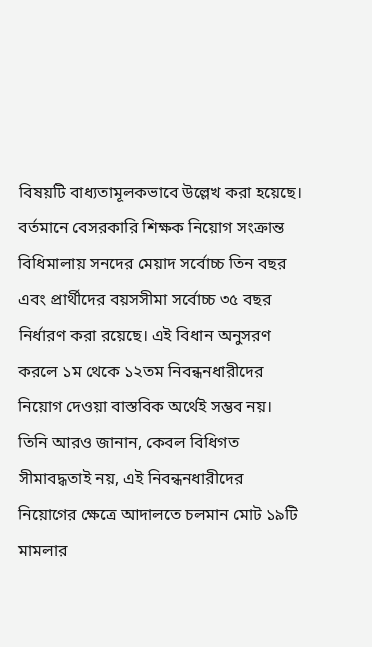বিষয়টি বাধ্যতামূলকভাবে উল্লেখ করা হয়েছে। বর্তমানে বেসরকারি শিক্ষক নিয়োগ সংক্রান্ত বিধিমালায় সনদের মেয়াদ সর্বোচ্চ তিন বছর এবং প্রার্থীদের বয়সসীমা সর্বোচ্চ ৩৫ বছর নির্ধারণ করা রয়েছে। এই বিধান অনুসরণ করলে ১ম থেকে ১২তম নিবন্ধনধারীদের নিয়োগ দেওয়া বাস্তবিক অর্থেই সম্ভব নয়।
তিনি আরও জানান, কেবল বিধিগত সীমাবদ্ধতাই নয়, এই নিবন্ধনধারীদের নিয়োগের ক্ষেত্রে আদালতে চলমান মোট ১৯টি মামলার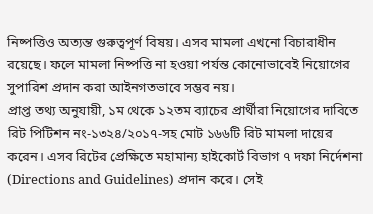নিষ্পত্তিও অত্যন্ত গুরুত্বপূর্ণ বিষয়। এসব মামলা এখনো বিচারাধীন রয়েছে। ফলে মামলা নিষ্পত্তি না হওয়া পর্যন্ত কোনোভাবেই নিয়োগের সুপারিশ প্রদান করা আইনগতভাবে সম্ভব নয়।
প্রাপ্ত তথ্য অনুযায়ী, ১ম থেকে ১২তম ব্যাচের প্রার্থীরা নিয়োগের দাবিতে রিট পিটিশন নং-১৩২৪/২০১৭-সহ মোট ১৬৬টি রিট মামলা দায়ের করেন। এসব রিটের প্রেক্ষিতে মহামান্য হাইকোর্ট বিভাগ ৭ দফা নির্দেশনা (Directions and Guidelines) প্রদান করে। সেই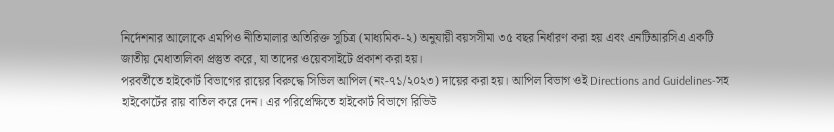নির্দেশনার আলোকে এমপিও নীতিমালার অতিরিক্ত সুচিত্র (মাধ্যমিক-২) অনুযায়ী বয়সসীমা ৩৫ বছর নির্ধারণ করা হয় এবং এনটিআরসিএ একটি জাতীয় মেধাতালিকা প্রস্তুত করে, যা তাদের ওয়েবসাইটে প্রকাশ করা হয়।
পরবর্তীতে হাইকোর্ট বিভাগের রায়ের বিরুদ্ধে সিভিল আপিল (নং-৭১/২০২৩) দায়ের করা হয়। আপিল বিভাগ ওই Directions and Guidelines-সহ হাইকোর্টের রায় বাতিল করে দেন। এর পরিপ্রেক্ষিতে হাইকোর্ট বিভাগে রিভিউ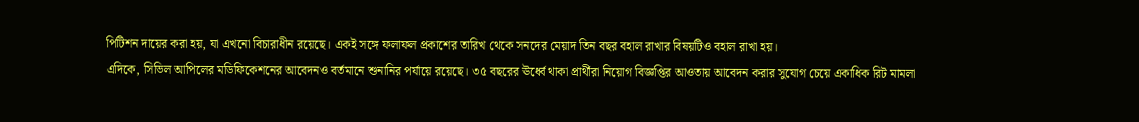পিটিশন দায়ের করা হয়, যা এখনো বিচারাধীন রয়েছে। একই সঙ্গে ফলাফল প্রকাশের তারিখ থেকে সনদের মেয়াদ তিন বছর বহাল রাখার বিষয়টিও বহাল রাখা হয়।
এদিকে, সিভিল আপিলের মডিফিকেশনের আবেদনও বর্তমানে শুনানির পর্যায়ে রয়েছে। ৩৫ বছরের ঊর্ধ্বে থাকা প্রার্থীরা নিয়োগ বিজ্ঞপ্তির আওতায় আবেদন করার সুযোগ চেয়ে একাধিক রিট মামলা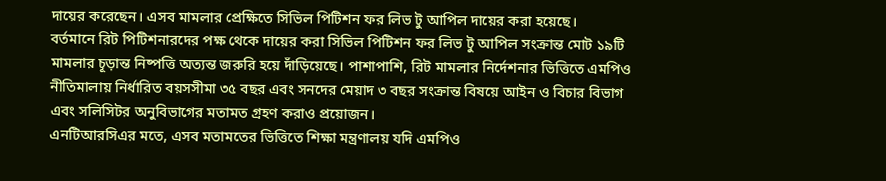দায়ের করেছেন। এসব মামলার প্রেক্ষিতে সিভিল পিটিশন ফর লিভ টু আপিল দায়ের করা হয়েছে।
বর্তমানে রিট পিটিশনারদের পক্ষ থেকে দায়ের করা সিভিল পিটিশন ফর লিভ টু আপিল সংক্রান্ত মোট ১৯টি মামলার চূড়ান্ত নিষ্পত্তি অত্যন্ত জরুরি হয়ে দাঁড়িয়েছে। পাশাপাশি, রিট মামলার নির্দেশনার ভিত্তিতে এমপিও নীতিমালায় নির্ধারিত বয়সসীমা ৩৫ বছর এবং সনদের মেয়াদ ৩ বছর সংক্রান্ত বিষয়ে আইন ও বিচার বিভাগ এবং সলিসিটর অনুবিভাগের মতামত গ্রহণ করাও প্রয়োজন।
এনটিআরসিএর মতে, এসব মতামতের ভিত্তিতে শিক্ষা মন্ত্রণালয় যদি এমপিও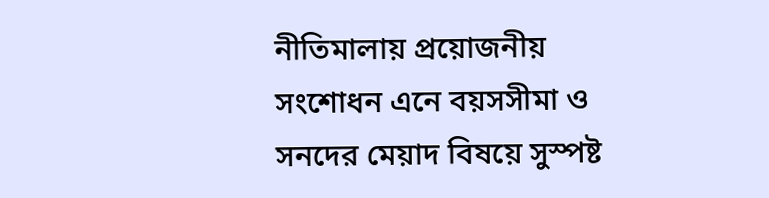নীতিমালায় প্রয়োজনীয় সংশোধন এনে বয়সসীমা ও সনদের মেয়াদ বিষয়ে সুস্পষ্ট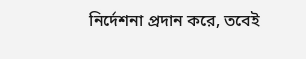নির্দেশনা প্রদান করে, তবেই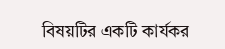বিষয়টির একটি কার্যকর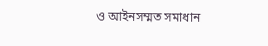ও আইনসম্মত সমাধান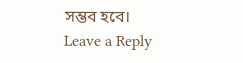সম্ভব হবে।
Leave a Reply